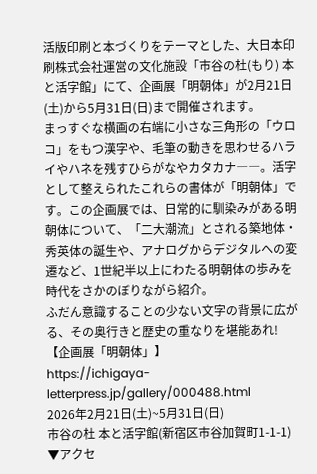活版印刷と本づくりをテーマとした、大日本印刷株式会社運営の文化施設「市谷の杜(もり) 本と活字館」にて、企画展「明朝体」が2月21日(土)から5月31日(日)まで開催されます。
まっすぐな横画の右端に小さな三角形の「ウロコ」をもつ漢字や、毛筆の動きを思わせるハライやハネを残すひらがなやカタカナ――。活字として整えられたこれらの書体が「明朝体」です。この企画展では、日常的に馴染みがある明朝体について、「二大潮流」とされる築地体・秀英体の誕生や、アナログからデジタルへの変遷など、1世紀半以上にわたる明朝体の歩みを時代をさかのぼりながら紹介。
ふだん意識することの少ない文字の背景に広がる、その奥行きと歴史の重なりを堪能あれ!
【企画展「明朝体」】
https://ichigaya-letterpress.jp/gallery/000488.html
2026年2月21日(土)~5月31日(日)
市谷の杜 本と活字館(新宿区市谷加賀町1-1-1)
▼アクセ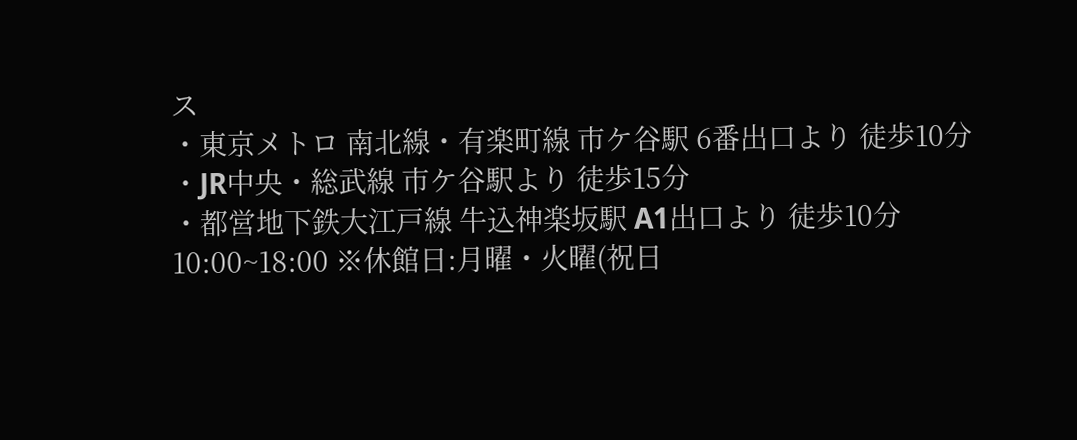ス
・東京メトロ 南北線・有楽町線 市ケ谷駅 6番出口より 徒歩10分
・JR中央・総武線 市ケ谷駅より 徒歩15分
・都営地下鉄大江戸線 牛込神楽坂駅 A1出口より 徒歩10分
10:00~18:00 ※休館日:月曜・火曜(祝日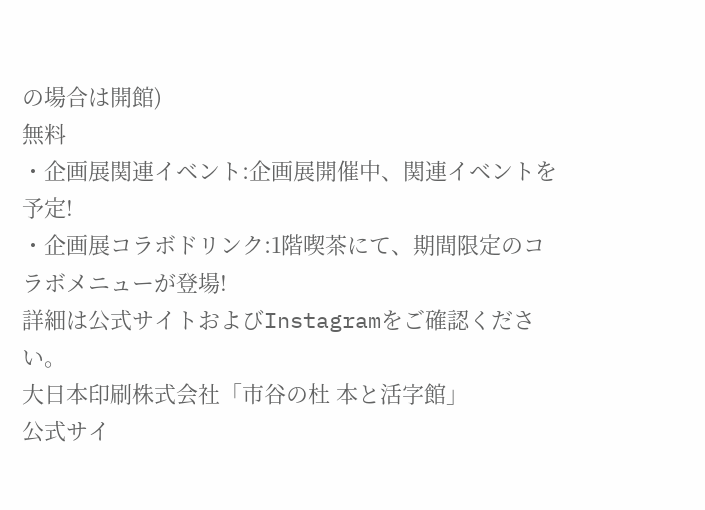の場合は開館)
無料
・企画展関連イベント:企画展開催中、関連イベントを予定!
・企画展コラボドリンク:1階喫茶にて、期間限定のコラボメニューが登場!
詳細は公式サイトおよびInstagramをご確認ください。
大日本印刷株式会社「市谷の杜 本と活字館」
公式サイ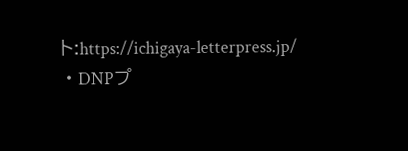ト:https://ichigaya-letterpress.jp/
・DNPプ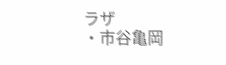ラザ
・市谷亀岡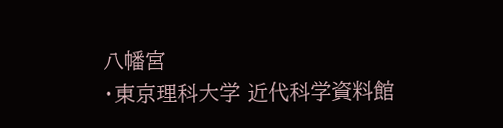八幡宮
・東京理科大学 近代科学資料館